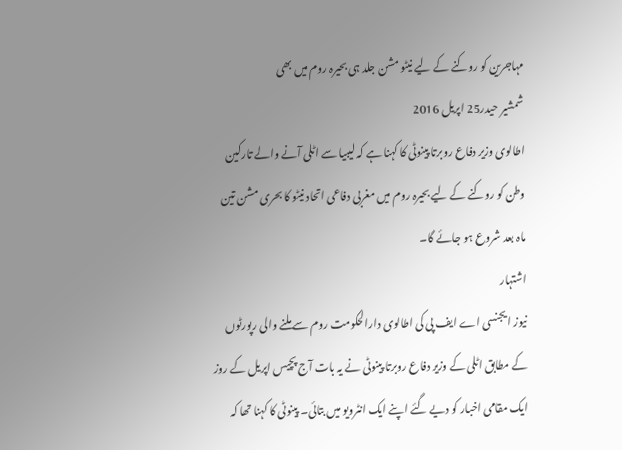مہاجرین کو روکنے کے لیے نیٹو مشن جلد ہی بحیرہ روم میں بھی
شمشیر حیدر25 اپریل 2016
اطالوی وزیر دفاع روبرتا پینوٹی کا کہنا ہے کہ لیبیا سے اٹلی آنے والے تارکین وطن کو روکنے کے لیے بحیرہ روم میں مغربی دفاعی اتحاد نیٹو کا بحری مشن تین ماہ بعد شروع ہو جائے گا۔
اشتہار
نیوز ایجنسی اے ایف پی کی اطالوی دارالحکومت روم سے ملنے والی رپورٹوں کے مطابق اٹلی کے وزیر دفاع روبرتا پینوٹی نے یہ بات آج پچیس اپریل کے روز ایک مقامی اخبار کو دیے گئے اپنے ایک انٹرویو میں بتائی۔ پینوٹی کا کہنا تھا کہ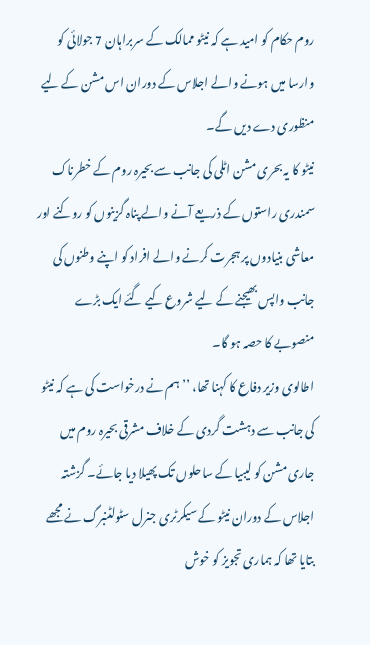روم حکام کو امید ہے کہ نیٹو ممالک کے سربراہان 7 جولائی کو وارسا میں ہونے والے اجلاس کے دوران اس مشن کے لیے منظوری دے دیں گے۔
نیٹو کا یہ بحری مشن اٹلی کی جانب سے بحیرہ روم کے خطرناک سمندری راستوں کے ذریعے آنے والے پناہ گزینوں کو روکنے اور معاشی بنیادوں پر ہجرت کرنے والے افراد کو اپنے وطنوں کی جانب واپس بھیجنے کے لیے شروع کیے گئے ایک بڑے منصوبے کا حصہ ہو گا۔
اطالوی وزیر دفاع کا کہنا تھا، ’’ہم نے درخواست کی ہے کہ نیٹو کی جانب سے دہشت گردی کے خلاف مشرقی بحیرہ روم میں جاری مشن کو لیبیا کے ساحلوں تک پھیلا دیا جائے۔ گزشتہ اجلاس کے دوران نیٹو کے سیکرٹری جنرل سٹولٹنبرگ نے مجھے بتایا تھا کہ ہماری تجویز کو خوش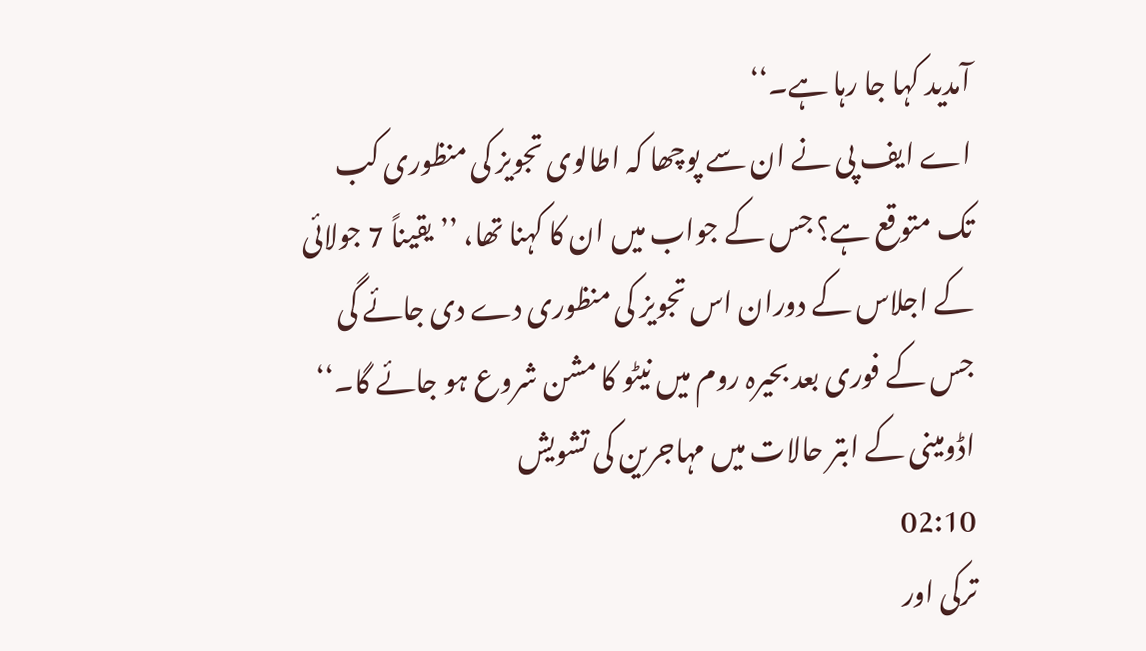آمدید کہا جا رہا ہے۔‘‘
اے ایف پی نے ان سے پوچھا کہ اطالوی تجویز کی منظوری کب تک متوقع ہے؟ جس کے جواب میں ان کا کہنا تھا، ’’یقیناً 7 جولائی کے اجلاس کے دوران اس تجویز کی منظوری دے دی جائے گی جس کے فوری بعد بحیرہ روم میں نیٹو کا مشن شروع ہو جائے گا۔‘‘
اڈومینی کے ابتر حالات میں مہاجرین کی تشویش
02:10
ترکی اور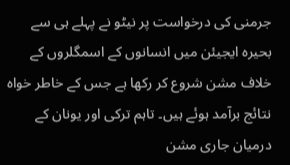جرمنی کی درخواست پر نیٹو نے پہلے ہی سے بحیرہ ایجیئن میں انسانوں کے اسمگلروں کے خلاف مشن شروع کر رکھا ہے جس کے خاطر خواہ نتائج برآمد ہوئے ہیں۔ تاہم ترکی اور یونان کے درمیان جاری مشن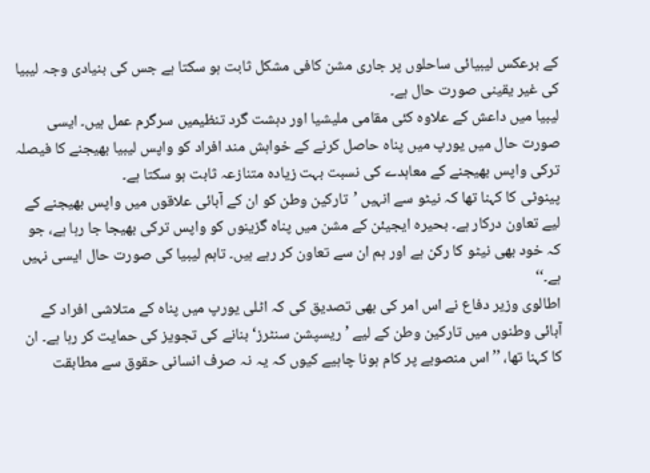کے برعکس لیبیائی ساحلوں پر جاری مشن کافی مشکل ثابت ہو سکتا ہے جس کی بنیادی وجہ لیبیا کی غیر یقینی صورت حال ہے۔
لیبیا میں داعش کے علاوہ کئی مقامی ملیشیا اور دہشت گرد تنظیمیں سرگرم عمل ہیں۔ ایسی صورت حال میں یورپ میں پناہ حاصل کرنے کے خواہش مند افراد کو واپس لیبیا بھیجنے کا فیصلہ ترکی واپس بھیجنے کے معاہدے کی نسبت بہت زیادہ متنازعہ ثابت ہو سکتا ہے۔
پینوٹی کا کہنا تھا کہ نیٹو سے انہیں ’تارکین وطن کو ان کے آبائی علاقوں میں واپس بھیجنے کے لیے تعاون درکار ہے۔ بحیرہ ایجیئن کے مشن میں پناہ گزینوں کو واپس ترکی بھیجا جا رہا ہے، جو کہ خود بھی نیٹو کا رکن ہے اور ہم ان سے تعاون کر رہے ہیں۔ تاہم لیبیا کی صورت حال ایسی نہیں ہے۔‘‘
اطالوی وزیر دفاع نے اس امر کی بھی تصدیق کی کہ اٹلی یورپ میں پناہ کے متلاشی افراد کے آبائی وطنوں میں تارکین وطن کے لیے ’ریسپشن سنٹرز‘ بنانے کی تجویز کی حمایت کر رہا ہے۔ ان کا کہنا تھا، ’’اس منصوبے پر کام ہونا چاہیے کیوں کہ یہ نہ صرف انسانی حقوق سے مطابقت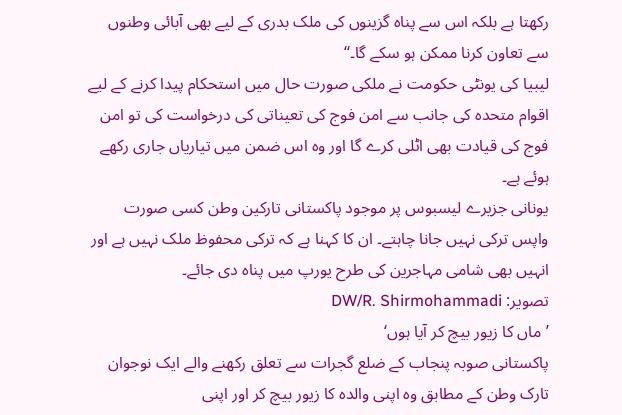رکھتا ہے بلکہ اس سے پناہ گزینوں کی ملک بدری کے لیے بھی آبائی وطنوں سے تعاون کرنا ممکن ہو سکے گا۔‘‘
لیبیا کی یونٹی حکومت نے ملکی صورت حال میں استحکام پیدا کرنے کے لیے اقوام متحدہ کی جانب سے امن فوج کی تعیناتی کی درخواست کی تو امن فوج کی قیادت بھی اٹلی کرے گا اور وہ اس ضمن میں تیاریاں جاری رکھے ہوئے ہے۔
یونانی جزیرے لیسبوس پر موجود پاکستانی تارکین وطن کسی صورت واپس ترکی نہیں جانا چاہتے۔ ان کا کہنا ہے کہ ترکی محفوظ ملک نہیں ہے اور انہیں بھی شامی مہاجرین کی طرح یورپ میں پناہ دی جائے۔
تصویر: DW/R. Shirmohammadi
’ماں کا زیور بیچ کر آیا ہوں‘
پاکستانی صوبہ پنجاب کے ضلع گجرات سے تعلق رکھنے والے ایک نوجوان تارک وطن کے مطابق وہ اپنی والدہ کا زیور بیچ کر اور اپنی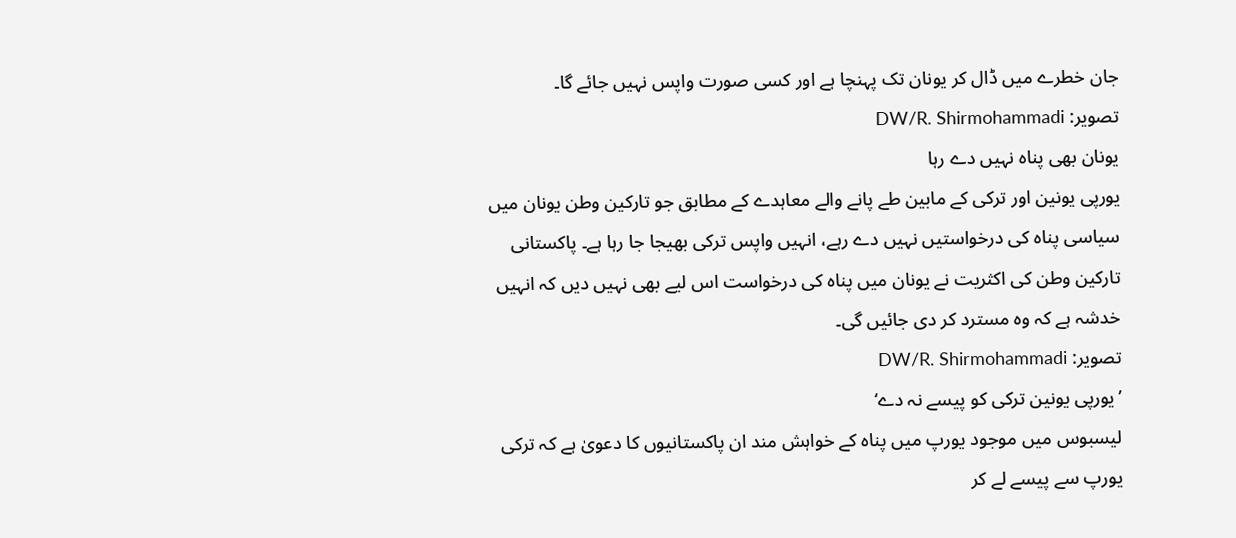جان خطرے میں ڈال کر یونان تک پہنچا ہے اور کسی صورت واپس نہیں جائے گا۔
تصویر: DW/R. Shirmohammadi
یونان بھی پناہ نہیں دے رہا
یورپی یونین اور ترکی کے مابین طے پانے والے معاہدے کے مطابق جو تارکین وطن یونان میں سیاسی پناہ کی درخواستیں نہیں دے رہے، انہیں واپس ترکی بھیجا جا رہا ہے۔ پاکستانی تارکین وطن کی اکثریت نے یونان میں پناہ کی درخواست اس لیے بھی نہیں دیں کہ انہیں خدشہ ہے کہ وہ مسترد کر دی جائیں گی۔
تصویر: DW/R. Shirmohammadi
’یورپی یونین ترکی کو پیسے نہ دے‘
لیسبوس میں موجود یورپ میں پناہ کے خواہش مند ان پاکستانیوں کا دعویٰ ہے کہ ترکی یورپ سے پیسے لے کر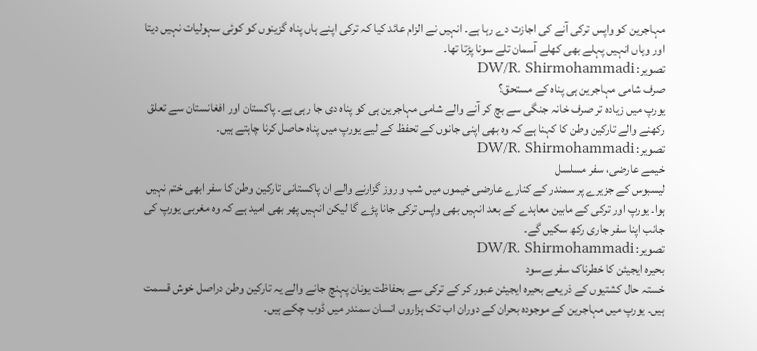مہاجرین کو واپس ترکی آنے کی اجازت دے رہا ہے۔ انہیں نے الزام عائد کیا کہ ترکی اپنے ہاں پناہ گزینوں کو کوئی سہولیات نہیں دیتا اور وہاں انہیں پہلے بھی کھلے آسمان تلے سونا پڑتا تھا۔
تصویر: DW/R. Shirmohammadi
صرف شامی مہاجرین ہی پناہ کے مستحق؟
یورپ میں زیادہ تر صرف خانہ جنگی سے بچ کر آنے والے شامی مہاجرین ہی کو پناہ دی جا رہی ہے۔ پاکستان اور افغانستان سے تعلق رکھنے والے تارکین وطن کا کہنا ہے کہ وہ بھی اپنی جانوں کے تحفظ کے لیے یورپ میں پناہ حاصل کرنا چاہتے ہیں۔
تصویر: DW/R. Shirmohammadi
خیمے عارضی، سفر مسلسل
لیسبوس کے جزیرے پر سمندر کے کنارے عارضی خیموں میں شب و روز گزارنے والے ان پاکستانی تارکین وطن کا سفر ابھی ختم نہیں ہوا۔ یورپ اور ترکی کے مابین معاہدے کے بعد انہیں بھی واپس ترکی جانا پڑے گا لیکن انہیں پھر بھی امید ہے کہ وہ مغربی یورپ کی جانب اپنا سفر جاری رکھ سکیں گے۔
تصویر: DW/R. Shirmohammadi
بحیرہ ایجیئن کا خطرناک سفر بےسود
خستہ حال کشتیوں کے ذریعے بحیرہ ایجیئن عبور کر کے ترکی سے بحفاظت یونان پہنچ جانے والے یہ تارکین وطن دراصل خوش قسمت ہیں۔ یورپ میں مہاجرین کے موجودہ بحران کے دوران اب تک ہزاروں انسان سمندر میں ڈوب چکے ہیں۔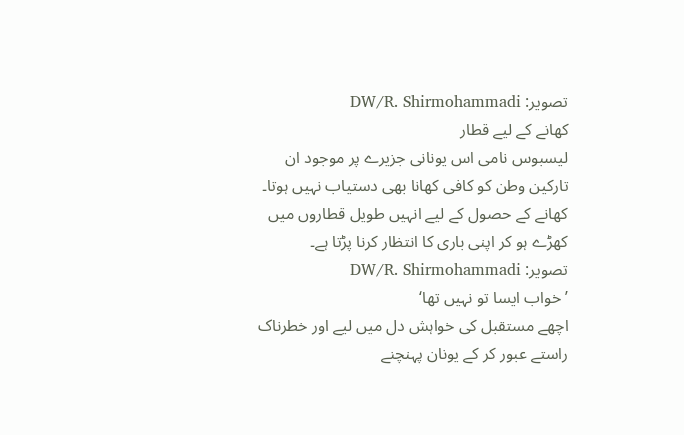تصویر: DW/R. Shirmohammadi
کھانے کے لیے قطار
لیسبوس نامی اس یونانی جزیرے پر موجود ان تارکین وطن کو کافی کھانا بھی دستیاب نہیں ہوتا۔ کھانے کے حصول کے لیے انہیں طویل قطاروں میں کھڑے ہو کر اپنی باری کا انتظار کرنا پڑتا ہے۔
تصویر: DW/R. Shirmohammadi
’خواب ایسا تو نہیں تھا‘
اچھے مستقبل کی خواہش دل میں لیے اور خطرناک راستے عبور کر کے یونان پہنچنے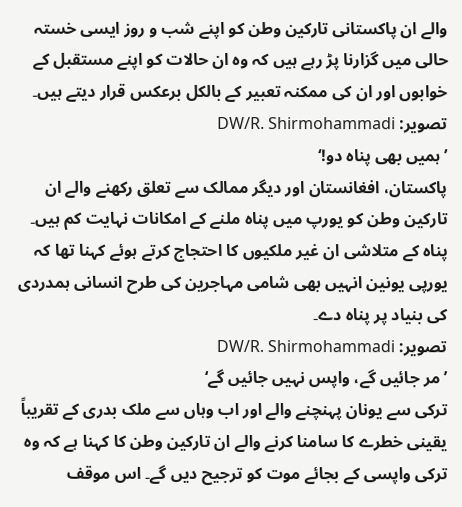والے ان پاکستانی تارکین وطن کو اپنے شب و روز ایسی خستہ حالی میں گزارنا پڑ رہے ہیں کہ وہ ان حالات کو اپنے مستقبل کے خوابوں اور ان کی ممکنہ تعبیر کے بالکل برعکس قرار دیتے ہیں۔
تصویر: DW/R. Shirmohammadi
’ہمیں بھی پناہ دو!‘
پاکستان، افغانستان اور دیگر ممالک سے تعلق رکھنے والے ان تارکین وطن کو یورپ میں پناہ ملنے کے امکانات نہایت کم ہیں۔ پناہ کے متلاشی ان غیر ملکیوں کا احتجاج کرتے ہوئے کہنا تھا کہ یورپی یونین انہیں بھی شامی مہاجرین کی طرح انسانی ہمدردی کی بنیاد پر پناہ دے۔
تصویر: DW/R. Shirmohammadi
’مر جائیں گے، واپس نہیں جائیں گے‘
ترکی سے یونان پہنچنے والے اور اب وہاں سے ملک بدری کے تقریباً یقینی خطرے کا سامنا کرنے والے ان تارکین وطن کا کہنا ہے کہ وہ ترکی واپسی کے بجائے موت کو ترجیح دیں گے۔ اس موقف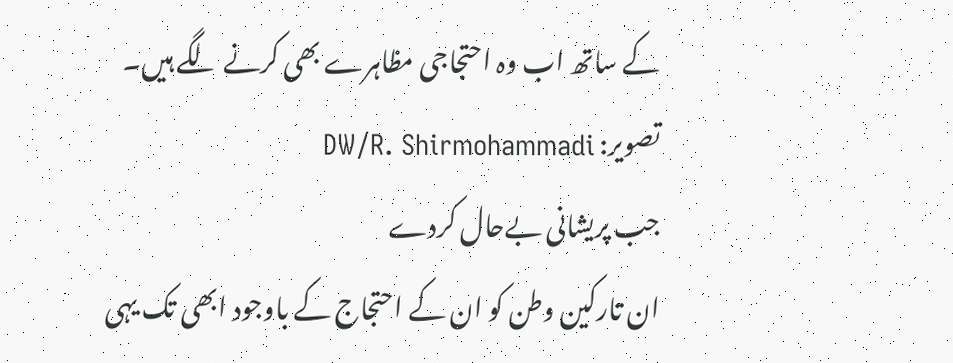کے ساتھ اب وہ احتجاجی مظاہرے بھی کرنے لگے ہیں۔
تصویر: DW/R. Shirmohammadi
جب پریشانی بےحال کردے
ان تارکین وطن کو ان کے احتجاج کے باوجود ابھی تک یہی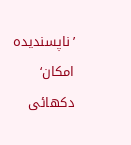’ناپسندیدہ امکان‘ دکھائی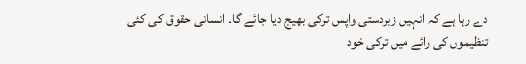دے رہا ہے کہ انہیں زبردستی واپس ترکی بھیج دیا جائے گا۔ انسانی حقوق کی کئی تنظیموں کی رائے میں ترکی خود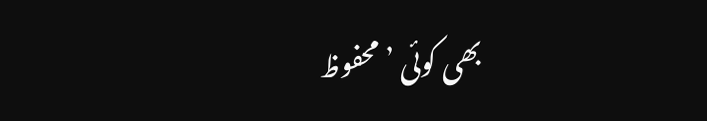بھی کوئی ’محفوظ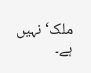ملک‘ نہیں ہے۔